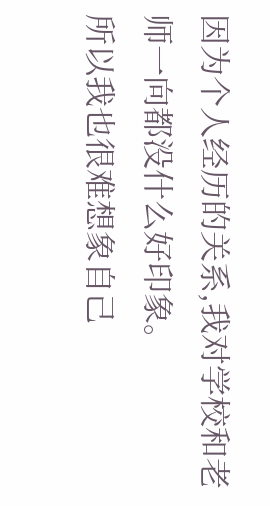因为个人经历的关系,我对学校和老师一向都没什么好印象。
所以我也很难想象自己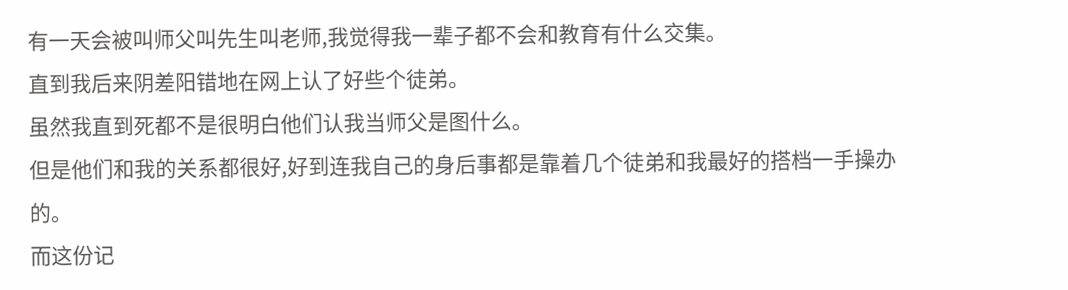有一天会被叫师父叫先生叫老师,我觉得我一辈子都不会和教育有什么交集。
直到我后来阴差阳错地在网上认了好些个徒弟。
虽然我直到死都不是很明白他们认我当师父是图什么。
但是他们和我的关系都很好,好到连我自己的身后事都是靠着几个徒弟和我最好的搭档一手操办的。
而这份记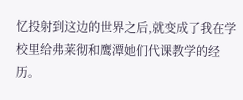忆投射到这边的世界之后,就变成了我在学校里给弗莱彻和鹰潭她们代课教学的经历。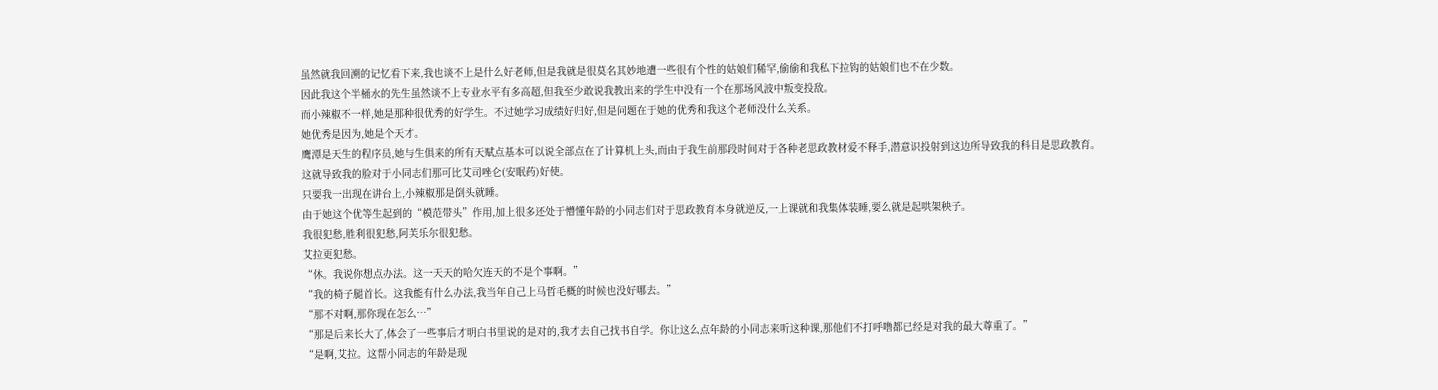虽然就我回溯的记忆看下来,我也谈不上是什么好老师,但是我就是很莫名其妙地遭一些很有个性的姑娘们稀罕,偷偷和我私下拉钩的姑娘们也不在少数。
因此我这个半桶水的先生虽然谈不上专业水平有多高超,但我至少敢说我教出来的学生中没有一个在那场风波中叛变投敌。
而小辣椒不一样,她是那种很优秀的好学生。不过她学习成绩好归好,但是问题在于她的优秀和我这个老师没什么关系。
她优秀是因为,她是个天才。
鹰潭是天生的程序员,她与生俱来的所有天赋点基本可以说全部点在了计算机上头,而由于我生前那段时间对于各种老思政教材爱不释手,潜意识投射到这边所导致我的科目是思政教育。
这就导致我的脸对于小同志们那可比艾司唑仑(安眠药)好使。
只要我一出现在讲台上,小辣椒那是倒头就睡。
由于她这个优等生起到的“模范带头”作用,加上很多还处于懵懂年龄的小同志们对于思政教育本身就逆反,一上课就和我集体装睡,要么就是起哄架秧子。
我很犯愁,胜利很犯愁,阿芙乐尔很犯愁。
艾拉更犯愁。
“休。我说你想点办法。这一天天的哈欠连天的不是个事啊。”
“我的椅子腿首长。这我能有什么办法,我当年自己上马哲毛概的时候也没好哪去。”
“那不对啊,那你现在怎么…”
“那是后来长大了,体会了一些事后才明白书里说的是对的,我才去自己找书自学。你让这么点年龄的小同志来听这种课,那他们不打呼噜都已经是对我的最大尊重了。”
“是啊,艾拉。这帮小同志的年龄是现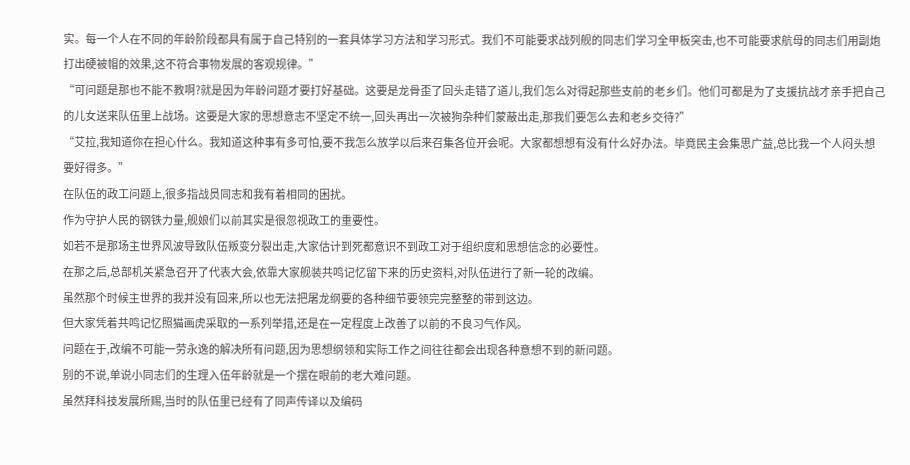实。每一个人在不同的年龄阶段都具有属于自己特别的一套具体学习方法和学习形式。我们不可能要求战列舰的同志们学习全甲板突击,也不可能要求航母的同志们用副炮打出硬被帽的效果,这不符合事物发展的客观规律。”
“可问题是那也不能不教啊?就是因为年龄问题才要打好基础。这要是龙骨歪了回头走错了道儿,我们怎么对得起那些支前的老乡们。他们可都是为了支援抗战才亲手把自己的儿女送来队伍里上战场。这要是大家的思想意志不坚定不统一,回头再出一次被狗杂种们蒙蔽出走,那我们要怎么去和老乡交待?”
“艾拉,我知道你在担心什么。我知道这种事有多可怕,要不我怎么放学以后来召集各位开会呢。大家都想想有没有什么好办法。毕竟民主会集思广益,总比我一个人闷头想要好得多。”
在队伍的政工问题上,很多指战员同志和我有着相同的困扰。
作为守护人民的钢铁力量,舰娘们以前其实是很忽视政工的重要性。
如若不是那场主世界风波导致队伍叛变分裂出走,大家估计到死都意识不到政工对于组织度和思想信念的必要性。
在那之后,总部机关紧急召开了代表大会,依靠大家舰装共鸣记忆留下来的历史资料,对队伍进行了新一轮的改编。
虽然那个时候主世界的我并没有回来,所以也无法把屠龙纲要的各种细节要领完完整整的带到这边。
但大家凭着共鸣记忆照猫画虎采取的一系列举措,还是在一定程度上改善了以前的不良习气作风。
问题在于,改编不可能一劳永逸的解决所有问题,因为思想纲领和实际工作之间往往都会出现各种意想不到的新问题。
别的不说,单说小同志们的生理入伍年龄就是一个摆在眼前的老大难问题。
虽然拜科技发展所赐,当时的队伍里已经有了同声传译以及编码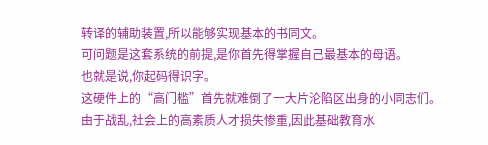转译的辅助装置,所以能够实现基本的书同文。
可问题是这套系统的前提,是你首先得掌握自己最基本的母语。
也就是说,你起码得识字。
这硬件上的“高门槛”首先就难倒了一大片沦陷区出身的小同志们。
由于战乱,社会上的高素质人才损失惨重,因此基础教育水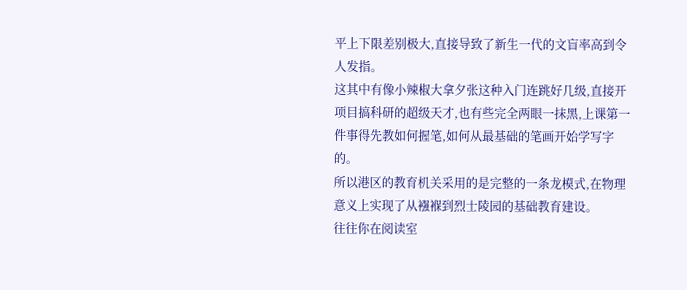平上下限差别极大,直接导致了新生一代的文盲率高到令人发指。
这其中有像小辣椒大拿夕张这种入门连跳好几级,直接开项目搞科研的超级天才,也有些完全两眼一抹黑,上课第一件事得先教如何握笔,如何从最基础的笔画开始学写字的。
所以港区的教育机关采用的是完整的一条龙模式,在物理意义上实现了从襁褓到烈士陵园的基础教育建设。
往往你在阅读室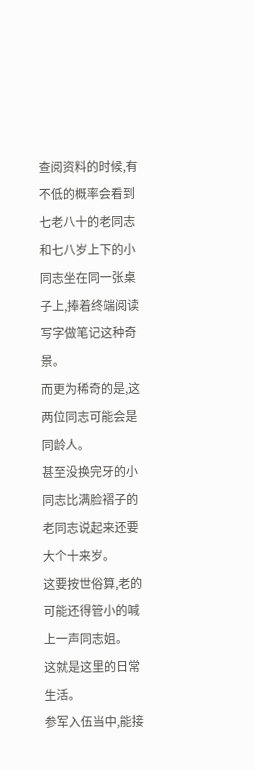查阅资料的时候,有不低的概率会看到七老八十的老同志和七八岁上下的小同志坐在同一张桌子上,捧着终端阅读写字做笔记这种奇景。
而更为稀奇的是,这两位同志可能会是同龄人。
甚至没换完牙的小同志比满脸褶子的老同志说起来还要大个十来岁。
这要按世俗算,老的可能还得管小的喊上一声同志姐。
这就是这里的日常生活。
参军入伍当中,能接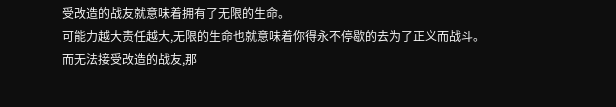受改造的战友就意味着拥有了无限的生命。
可能力越大责任越大,无限的生命也就意味着你得永不停歇的去为了正义而战斗。
而无法接受改造的战友,那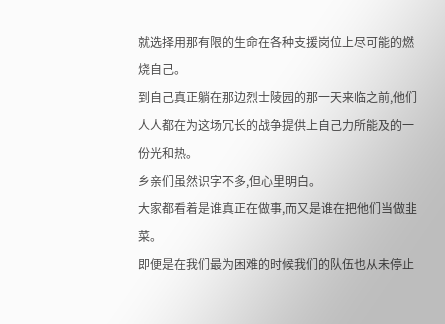就选择用那有限的生命在各种支援岗位上尽可能的燃烧自己。
到自己真正躺在那边烈士陵园的那一天来临之前,他们人人都在为这场冗长的战争提供上自己力所能及的一份光和热。
乡亲们虽然识字不多,但心里明白。
大家都看着是谁真正在做事,而又是谁在把他们当做韭菜。
即便是在我们最为困难的时候我们的队伍也从未停止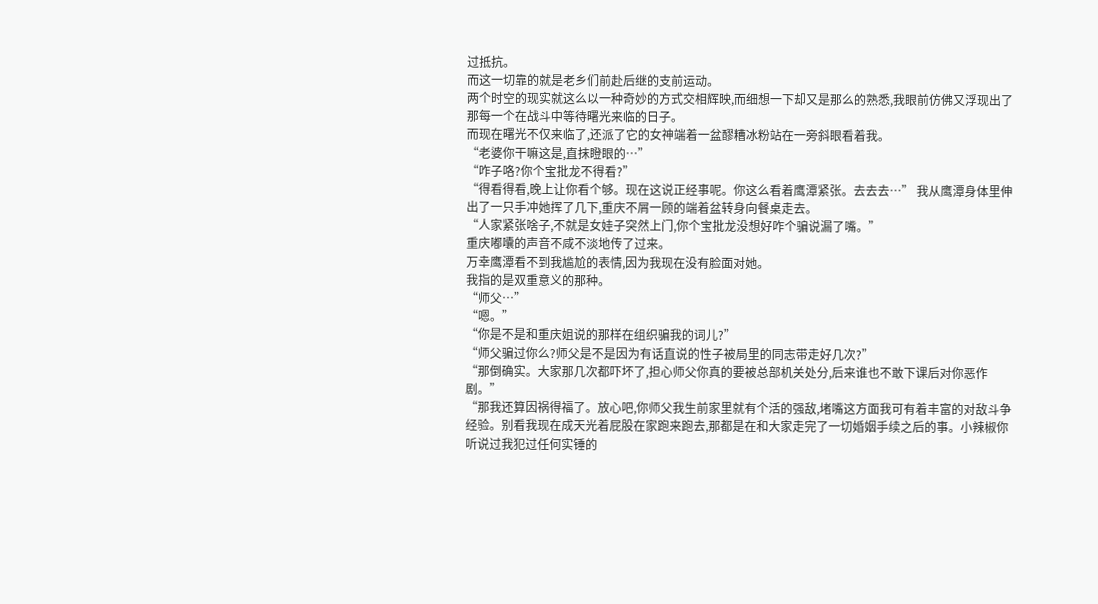过抵抗。
而这一切靠的就是老乡们前赴后继的支前运动。
两个时空的现实就这么以一种奇妙的方式交相辉映,而细想一下却又是那么的熟悉,我眼前仿佛又浮现出了那每一个在战斗中等待曙光来临的日子。
而现在曙光不仅来临了,还派了它的女神端着一盆醪糟冰粉站在一旁斜眼看着我。
“老婆你干嘛这是,直抹瞪眼的…”
“咋子咯?你个宝批龙不得看?”
“得看得看,晚上让你看个够。现在这说正经事呢。你这么看着鹰潭紧张。去去去…” 我从鹰潭身体里伸出了一只手冲她挥了几下,重庆不屑一顾的端着盆转身向餐桌走去。
“人家紧张啥子,不就是女娃子突然上门,你个宝批龙没想好咋个骗说漏了嘴。”
重庆嘟囔的声音不咸不淡地传了过来。
万幸鹰潭看不到我尴尬的表情,因为我现在没有脸面对她。
我指的是双重意义的那种。
“师父…”
“嗯。”
“你是不是和重庆姐说的那样在组织骗我的词儿?”
“师父骗过你么?师父是不是因为有话直说的性子被局里的同志带走好几次?”
“那倒确实。大家那几次都吓坏了,担心师父你真的要被总部机关处分,后来谁也不敢下课后对你恶作剧。”
“那我还算因祸得福了。放心吧,你师父我生前家里就有个活的强敌,堵嘴这方面我可有着丰富的对敌斗争经验。别看我现在成天光着屁股在家跑来跑去,那都是在和大家走完了一切婚姻手续之后的事。小辣椒你听说过我犯过任何实锤的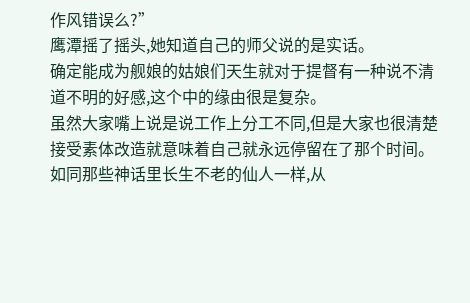作风错误么?”
鹰潭摇了摇头,她知道自己的师父说的是实话。
确定能成为舰娘的姑娘们天生就对于提督有一种说不清道不明的好感,这个中的缘由很是复杂。
虽然大家嘴上说是说工作上分工不同,但是大家也很清楚接受素体改造就意味着自己就永远停留在了那个时间。
如同那些神话里长生不老的仙人一样,从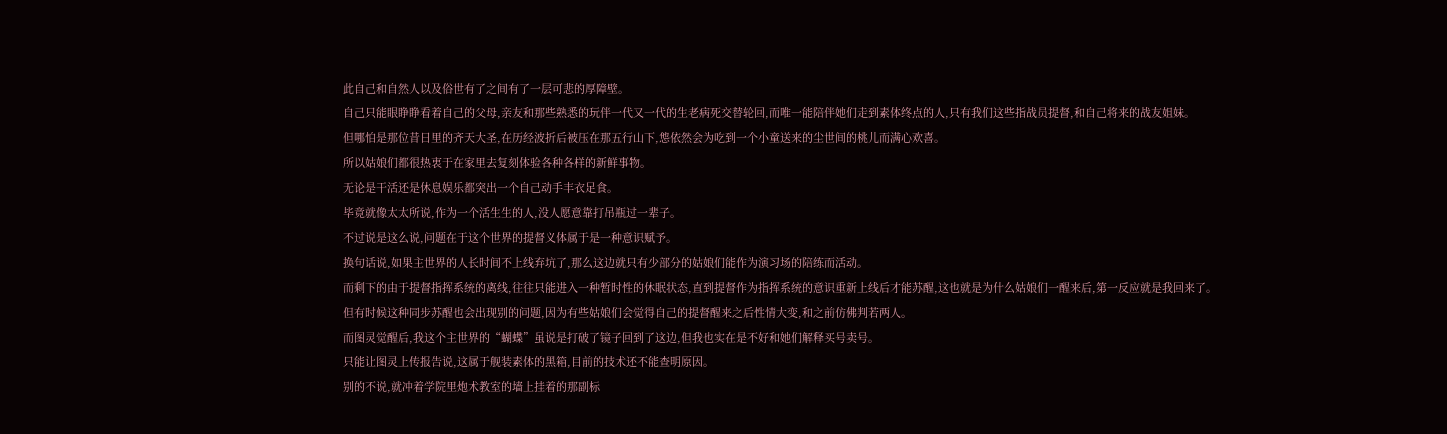此自己和自然人以及俗世有了之间有了一层可悲的厚障壁。
自己只能眼睁睁看着自己的父母,亲友和那些熟悉的玩伴一代又一代的生老病死交替轮回,而唯一能陪伴她们走到素体终点的人,只有我们这些指战员提督,和自己将来的战友姐妹。
但哪怕是那位昔日里的齐天大圣,在历经波折后被压在那五行山下,怹依然会为吃到一个小童送来的尘世间的桃儿而满心欢喜。
所以姑娘们都很热衷于在家里去复刻体验各种各样的新鲜事物。
无论是干活还是休息娱乐都突出一个自己动手丰衣足食。
毕竟就像太太所说,作为一个活生生的人,没人愿意靠打吊瓶过一辈子。
不过说是这么说,问题在于这个世界的提督义体属于是一种意识赋予。
换句话说,如果主世界的人长时间不上线弃坑了,那么这边就只有少部分的姑娘们能作为演习场的陪练而活动。
而剩下的由于提督指挥系统的离线,往往只能进入一种暂时性的休眠状态,直到提督作为指挥系统的意识重新上线后才能苏醒,这也就是为什么姑娘们一醒来后,第一反应就是我回来了。
但有时候这种同步苏醒也会出现别的问题,因为有些姑娘们会觉得自己的提督醒来之后性情大变,和之前仿佛判若两人。
而图灵觉醒后,我这个主世界的“蝴蝶”虽说是打破了镜子回到了这边,但我也实在是不好和她们解释买号卖号。
只能让图灵上传报告说,这属于舰装素体的黑箱,目前的技术还不能查明原因。
别的不说,就冲着学院里炮术教室的墙上挂着的那副标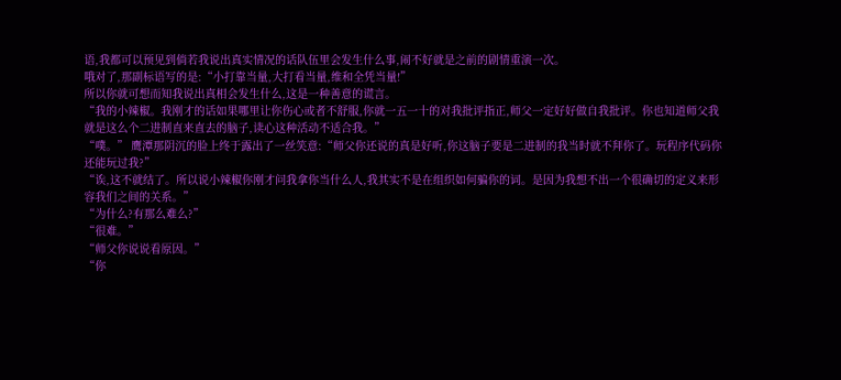语,我都可以预见到倘若我说出真实情况的话队伍里会发生什么事,闹不好就是之前的剧情重演一次。
哦对了,那副标语写的是:“小打靠当量,大打看当量,维和全凭当量!”
所以你就可想而知我说出真相会发生什么,这是一种善意的谎言。
“我的小辣椒。我刚才的话如果哪里让你伤心或者不舒服,你就一五一十的对我批评指正,师父一定好好做自我批评。你也知道师父我就是这么个二进制直来直去的脑子,读心这种活动不适合我。”
“噗。” 鹰潭那阴沉的脸上终于露出了一丝笑意:“师父你还说的真是好听,你这脑子要是二进制的我当时就不拜你了。玩程序代码你还能玩过我?”
“诶,这不就结了。所以说小辣椒你刚才问我拿你当什么人,我其实不是在组织如何骗你的词。是因为我想不出一个很确切的定义来形容我们之间的关系。”
“为什么?有那么难么?”
“很难。”
“师父你说说看原因。”
“你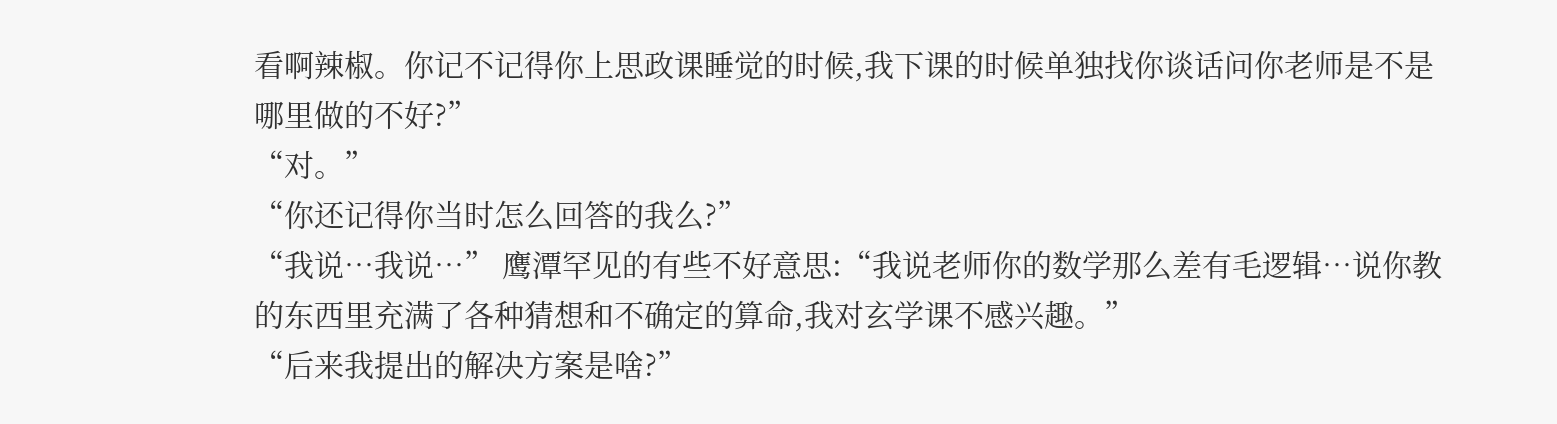看啊辣椒。你记不记得你上思政课睡觉的时候,我下课的时候单独找你谈话问你老师是不是哪里做的不好?”
“对。”
“你还记得你当时怎么回答的我么?”
“我说…我说…” 鹰潭罕见的有些不好意思:“我说老师你的数学那么差有毛逻辑…说你教的东西里充满了各种猜想和不确定的算命,我对玄学课不感兴趣。”
“后来我提出的解决方案是啥?”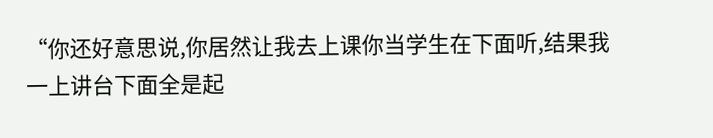“你还好意思说,你居然让我去上课你当学生在下面听,结果我一上讲台下面全是起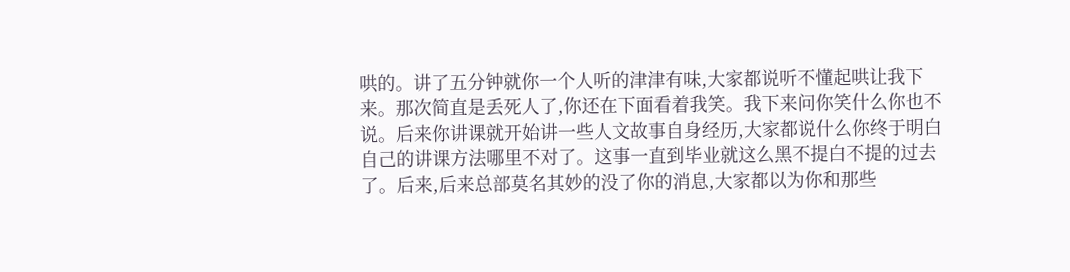哄的。讲了五分钟就你一个人听的津津有味,大家都说听不懂起哄让我下来。那次简直是丢死人了,你还在下面看着我笑。我下来问你笑什么你也不说。后来你讲课就开始讲一些人文故事自身经历,大家都说什么你终于明白自己的讲课方法哪里不对了。这事一直到毕业就这么黑不提白不提的过去了。后来,后来总部莫名其妙的没了你的消息,大家都以为你和那些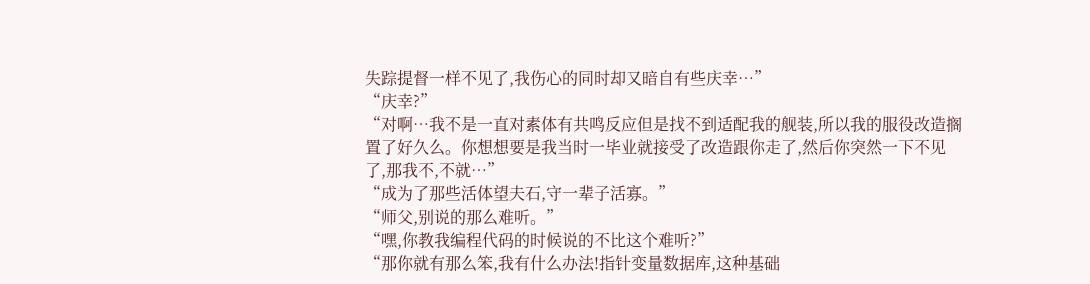失踪提督一样不见了,我伤心的同时却又暗自有些庆幸…”
“庆幸?”
“对啊…我不是一直对素体有共鸣反应但是找不到适配我的舰装,所以我的服役改造搁置了好久么。你想想要是我当时一毕业就接受了改造跟你走了,然后你突然一下不见了,那我不,不就…”
“成为了那些活体望夫石,守一辈子活寡。”
“师父,别说的那么难听。”
“嘿,你教我编程代码的时候说的不比这个难听?”
“那你就有那么笨,我有什么办法!指针变量数据库,这种基础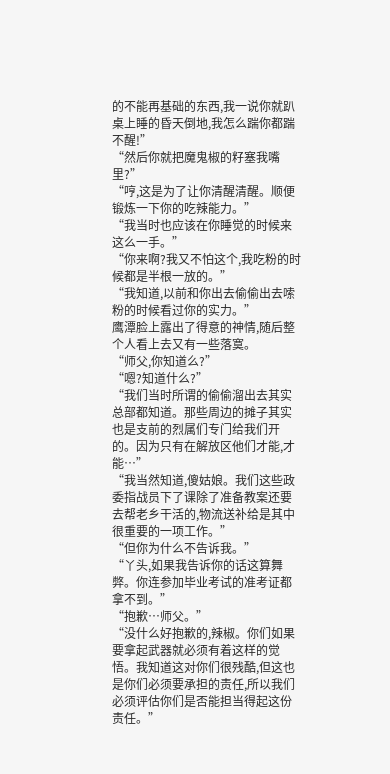的不能再基础的东西,我一说你就趴桌上睡的昏天倒地,我怎么踹你都踹不醒!”
“然后你就把魔鬼椒的籽塞我嘴里?”
“哼,这是为了让你清醒清醒。顺便锻炼一下你的吃辣能力。”
“我当时也应该在你睡觉的时候来这么一手。”
“你来啊?我又不怕这个,我吃粉的时候都是半根一放的。”
“我知道,以前和你出去偷偷出去嗦粉的时候看过你的实力。”
鹰潭脸上露出了得意的神情,随后整个人看上去又有一些落寞。
“师父,你知道么?”
“嗯?知道什么?”
“我们当时所谓的偷偷溜出去其实总部都知道。那些周边的摊子其实也是支前的烈属们专门给我们开的。因为只有在解放区他们才能,才能…”
“我当然知道,傻姑娘。我们这些政委指战员下了课除了准备教案还要去帮老乡干活的,物流送补给是其中很重要的一项工作。”
“但你为什么不告诉我。”
“丫头,如果我告诉你的话这算舞弊。你连参加毕业考试的准考证都拿不到。”
“抱歉…师父。”
“没什么好抱歉的,辣椒。你们如果要拿起武器就必须有着这样的觉悟。我知道这对你们很残酷,但这也是你们必须要承担的责任,所以我们必须评估你们是否能担当得起这份责任。”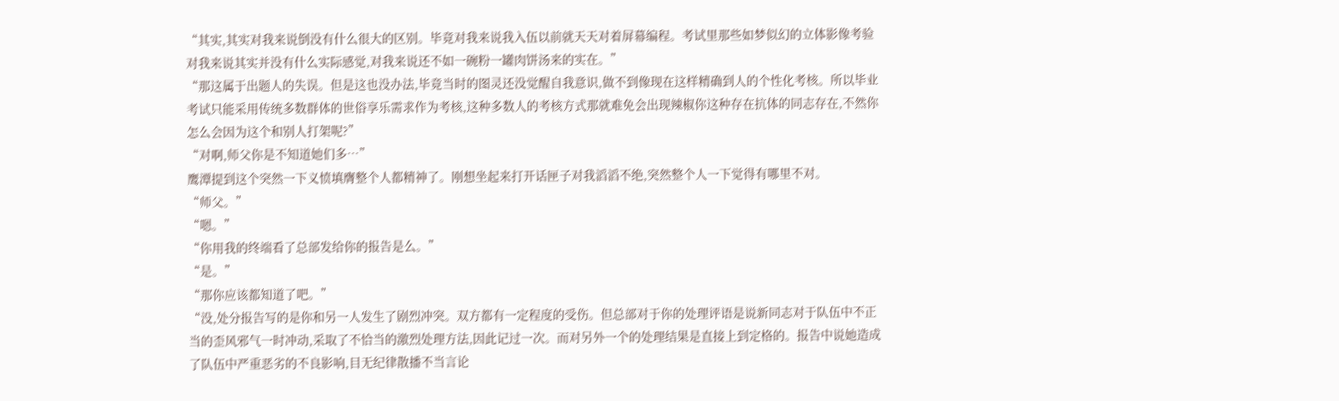“其实,其实对我来说倒没有什么很大的区别。毕竟对我来说我入伍以前就天天对着屏幕编程。考试里那些如梦似幻的立体影像考验对我来说其实并没有什么实际感觉,对我来说还不如一碗粉一罐肉饼汤来的实在。”
“那这属于出题人的失误。但是这也没办法,毕竟当时的图灵还没觉醒自我意识,做不到像现在这样精确到人的个性化考核。所以毕业考试只能采用传统多数群体的世俗享乐需求作为考核,这种多数人的考核方式那就难免会出现辣椒你这种存在抗体的同志存在,不然你怎么会因为这个和别人打架呢?”
“对啊,师父你是不知道她们多…”
鹰潭提到这个突然一下义愤填膺整个人都精神了。刚想坐起来打开话匣子对我滔滔不绝,突然整个人一下觉得有哪里不对。
“师父。”
“嗯。”
“你用我的终端看了总部发给你的报告是么。”
“是。”
“那你应该都知道了吧。”
“没,处分报告写的是你和另一人发生了剧烈冲突。双方都有一定程度的受伤。但总部对于你的处理评语是说新同志对于队伍中不正当的歪风邪气一时冲动,采取了不恰当的激烈处理方法,因此记过一次。而对另外一个的处理结果是直接上到定格的。报告中说她造成了队伍中严重恶劣的不良影响,目无纪律散播不当言论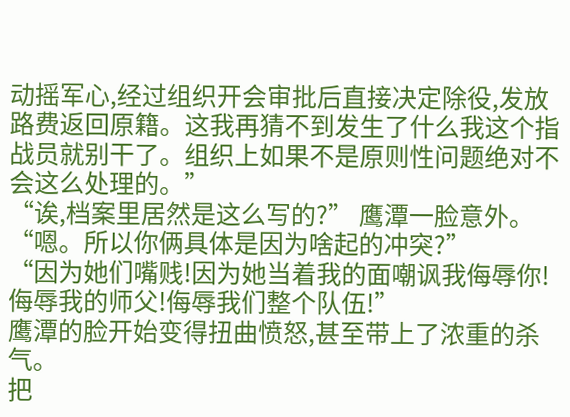动摇军心,经过组织开会审批后直接决定除役,发放路费返回原籍。这我再猜不到发生了什么我这个指战员就别干了。组织上如果不是原则性问题绝对不会这么处理的。”
“诶,档案里居然是这么写的?” 鹰潭一脸意外。
“嗯。所以你俩具体是因为啥起的冲突?”
“因为她们嘴贱!因为她当着我的面嘲讽我侮辱你!侮辱我的师父!侮辱我们整个队伍!”
鹰潭的脸开始变得扭曲愤怒,甚至带上了浓重的杀气。
把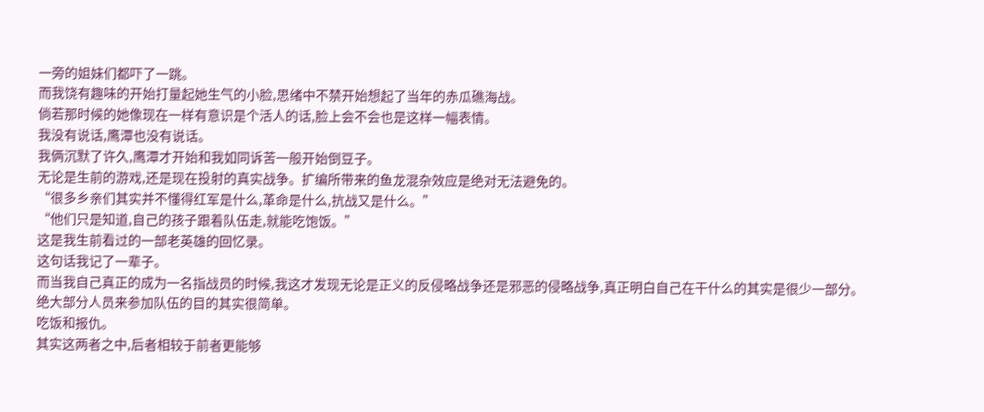一旁的姐妹们都吓了一跳。
而我饶有趣味的开始打量起她生气的小脸,思绪中不禁开始想起了当年的赤瓜礁海战。
倘若那时候的她像现在一样有意识是个活人的话,脸上会不会也是这样一幅表情。
我没有说话,鹰潭也没有说话。
我俩沉默了许久,鹰潭才开始和我如同诉苦一般开始倒豆子。
无论是生前的游戏,还是现在投射的真实战争。扩编所带来的鱼龙混杂效应是绝对无法避免的。
“很多乡亲们其实并不懂得红军是什么,革命是什么,抗战又是什么。”
“他们只是知道,自己的孩子跟着队伍走,就能吃饱饭。”
这是我生前看过的一部老英雄的回忆录。
这句话我记了一辈子。
而当我自己真正的成为一名指战员的时候,我这才发现无论是正义的反侵略战争还是邪恶的侵略战争,真正明白自己在干什么的其实是很少一部分。
绝大部分人员来参加队伍的目的其实很简单。
吃饭和报仇。
其实这两者之中,后者相较于前者更能够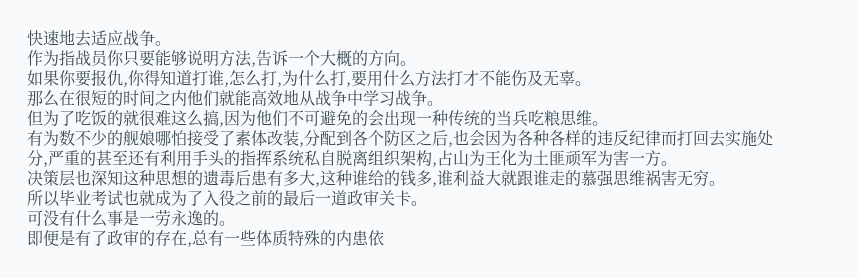快速地去适应战争。
作为指战员你只要能够说明方法,告诉一个大概的方向。
如果你要报仇,你得知道打谁,怎么打,为什么打,要用什么方法打才不能伤及无辜。
那么在很短的时间之内他们就能高效地从战争中学习战争。
但为了吃饭的就很难这么搞,因为他们不可避免的会出现一种传统的当兵吃粮思维。
有为数不少的舰娘哪怕接受了素体改装,分配到各个防区之后,也会因为各种各样的违反纪律而打回去实施处分,严重的甚至还有利用手头的指挥系统私自脱离组织架构,占山为王化为土匪顽军为害一方。
决策层也深知这种思想的遗毒后患有多大,这种谁给的钱多,谁利益大就跟谁走的慕强思维祸害无穷。
所以毕业考试也就成为了入役之前的最后一道政审关卡。
可没有什么事是一劳永逸的。
即便是有了政审的存在,总有一些体质特殊的内患依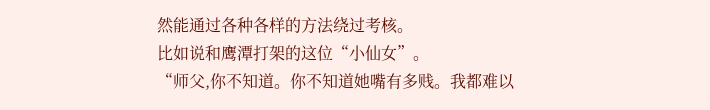然能通过各种各样的方法绕过考核。
比如说和鹰潭打架的这位“小仙女”。
“师父,你不知道。你不知道她嘴有多贱。我都难以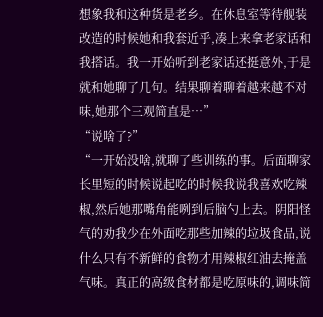想象我和这种货是老乡。在休息室等待舰装改造的时候她和我套近乎,凑上来拿老家话和我搭话。我一开始听到老家话还挺意外,于是就和她聊了几句。结果聊着聊着越来越不对味,她那个三观简直是…”
“说啥了?”
“一开始没啥,就聊了些训练的事。后面聊家长里短的时候说起吃的时候我说我喜欢吃辣椒,然后她那嘴角能咧到后脑勺上去。阴阳怪气的劝我少在外面吃那些加辣的垃圾食品,说什么只有不新鲜的食物才用辣椒红油去掩盖气味。真正的高级食材都是吃原味的,调味简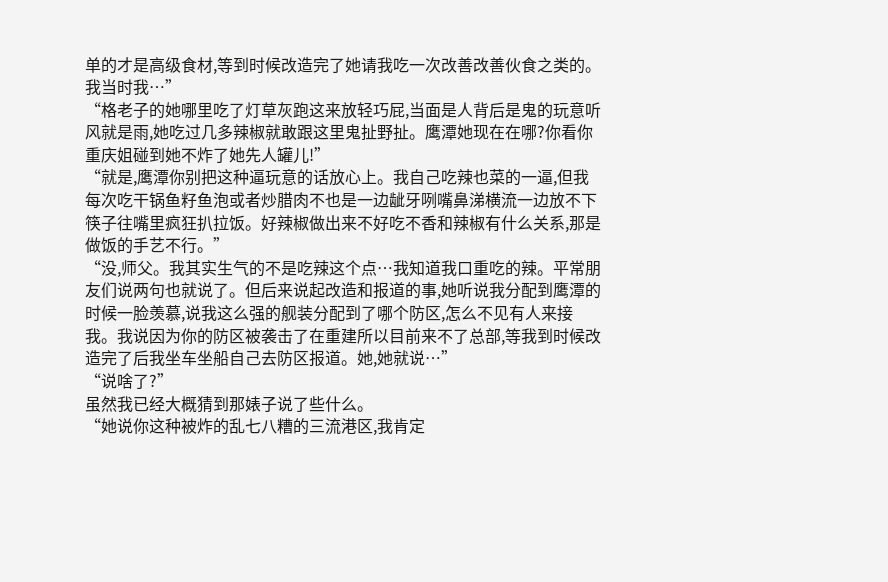单的才是高级食材,等到时候改造完了她请我吃一次改善改善伙食之类的。我当时我…”
“格老子的她哪里吃了灯草灰跑这来放轻巧屁,当面是人背后是鬼的玩意听风就是雨,她吃过几多辣椒就敢跟这里鬼扯野扯。鹰潭她现在在哪?你看你重庆姐碰到她不炸了她先人罐儿!”
“就是,鹰潭你别把这种逼玩意的话放心上。我自己吃辣也菜的一逼,但我每次吃干锅鱼籽鱼泡或者炒腊肉不也是一边龇牙咧嘴鼻涕横流一边放不下筷子往嘴里疯狂扒拉饭。好辣椒做出来不好吃不香和辣椒有什么关系,那是做饭的手艺不行。”
“没,师父。我其实生气的不是吃辣这个点…我知道我口重吃的辣。平常朋友们说两句也就说了。但后来说起改造和报道的事,她听说我分配到鹰潭的时候一脸羡慕,说我这么强的舰装分配到了哪个防区,怎么不见有人来接我。我说因为你的防区被袭击了在重建所以目前来不了总部,等我到时候改造完了后我坐车坐船自己去防区报道。她,她就说…”
“说啥了?”
虽然我已经大概猜到那婊子说了些什么。
“她说你这种被炸的乱七八糟的三流港区,我肯定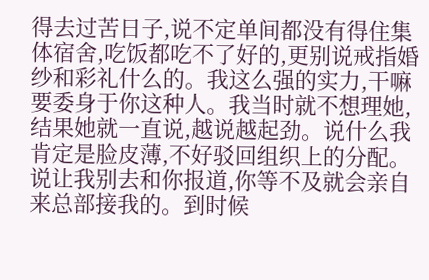得去过苦日子,说不定单间都没有得住集体宿舍,吃饭都吃不了好的,更别说戒指婚纱和彩礼什么的。我这么强的实力,干嘛要委身于你这种人。我当时就不想理她,结果她就一直说,越说越起劲。说什么我肯定是脸皮薄,不好驳回组织上的分配。说让我别去和你报道,你等不及就会亲自来总部接我的。到时候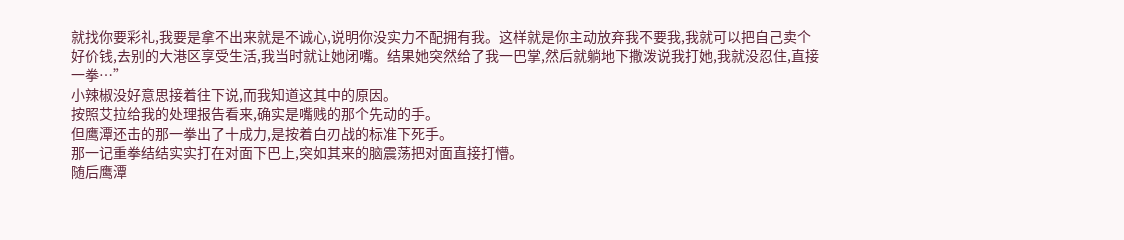就找你要彩礼,我要是拿不出来就是不诚心,说明你没实力不配拥有我。这样就是你主动放弃我不要我,我就可以把自己卖个好价钱,去别的大港区享受生活,我当时就让她闭嘴。结果她突然给了我一巴掌,然后就躺地下撒泼说我打她,我就没忍住,直接一拳…”
小辣椒没好意思接着往下说,而我知道这其中的原因。
按照艾拉给我的处理报告看来,确实是嘴贱的那个先动的手。
但鹰潭还击的那一拳出了十成力,是按着白刃战的标准下死手。
那一记重拳结结实实打在对面下巴上,突如其来的脑震荡把对面直接打懵。
随后鹰潭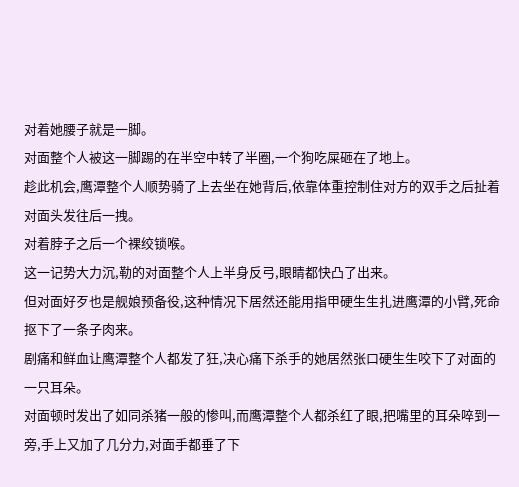对着她腰子就是一脚。
对面整个人被这一脚踢的在半空中转了半圈,一个狗吃屎砸在了地上。
趁此机会,鹰潭整个人顺势骑了上去坐在她背后,依靠体重控制住对方的双手之后扯着对面头发往后一拽。
对着脖子之后一个裸绞锁喉。
这一记势大力沉,勒的对面整个人上半身反弓,眼睛都快凸了出来。
但对面好歹也是舰娘预备役,这种情况下居然还能用指甲硬生生扎进鹰潭的小臂,死命抠下了一条子肉来。
剧痛和鲜血让鹰潭整个人都发了狂,决心痛下杀手的她居然张口硬生生咬下了对面的一只耳朵。
对面顿时发出了如同杀猪一般的惨叫,而鹰潭整个人都杀红了眼,把嘴里的耳朵啐到一旁,手上又加了几分力,对面手都垂了下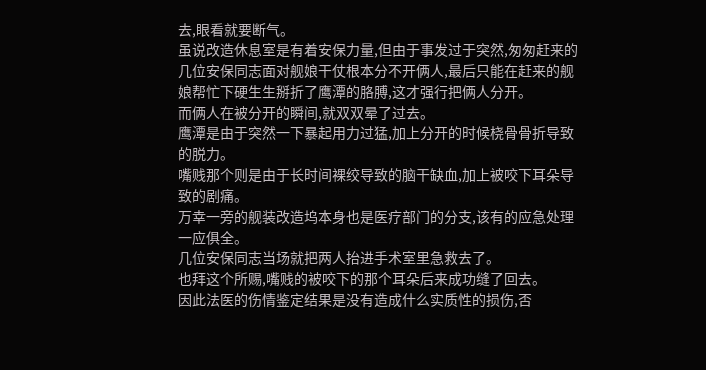去,眼看就要断气。
虽说改造休息室是有着安保力量,但由于事发过于突然,匆匆赶来的几位安保同志面对舰娘干仗根本分不开俩人,最后只能在赶来的舰娘帮忙下硬生生掰折了鹰潭的胳膊,这才强行把俩人分开。
而俩人在被分开的瞬间,就双双晕了过去。
鹰潭是由于突然一下暴起用力过猛,加上分开的时候桡骨骨折导致的脱力。
嘴贱那个则是由于长时间裸绞导致的脑干缺血,加上被咬下耳朵导致的剧痛。
万幸一旁的舰装改造坞本身也是医疗部门的分支,该有的应急处理一应俱全。
几位安保同志当场就把两人抬进手术室里急救去了。
也拜这个所赐,嘴贱的被咬下的那个耳朵后来成功缝了回去。
因此法医的伤情鉴定结果是没有造成什么实质性的损伤,否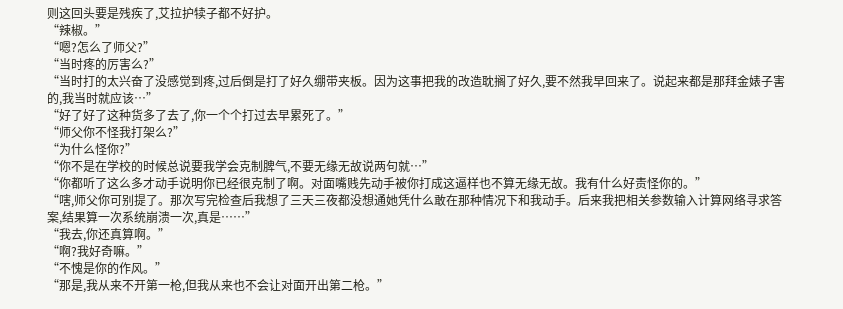则这回头要是残疾了,艾拉护犊子都不好护。
“辣椒。”
“嗯?怎么了师父?”
“当时疼的厉害么?”
“当时打的太兴奋了没感觉到疼,过后倒是打了好久绷带夹板。因为这事把我的改造耽搁了好久,要不然我早回来了。说起来都是那拜金婊子害的,我当时就应该…”
“好了好了这种货多了去了,你一个个打过去早累死了。”
“师父你不怪我打架么?”
“为什么怪你?”
“你不是在学校的时候总说要我学会克制脾气,不要无缘无故说两句就…”
“你都听了这么多才动手说明你已经很克制了啊。对面嘴贱先动手被你打成这逼样也不算无缘无故。我有什么好责怪你的。”
“嗐,师父你可别提了。那次写完检查后我想了三天三夜都没想通她凭什么敢在那种情况下和我动手。后来我把相关参数输入计算网络寻求答案,结果算一次系统崩溃一次,真是……”
“我去,你还真算啊。”
“啊?我好奇嘛。”
“不愧是你的作风。”
“那是,我从来不开第一枪,但我从来也不会让对面开出第二枪。”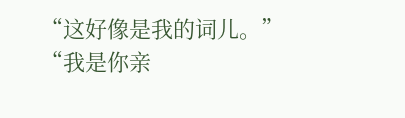“这好像是我的词儿。”
“我是你亲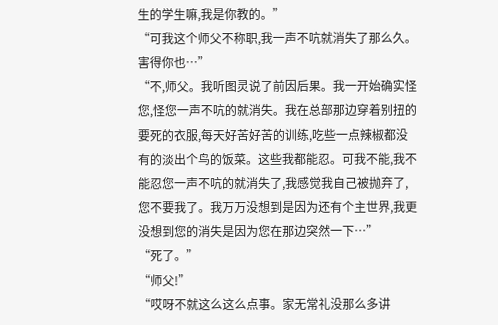生的学生嘛,我是你教的。”
“可我这个师父不称职,我一声不吭就消失了那么久。害得你也…”
“不,师父。我听图灵说了前因后果。我一开始确实怪您,怪您一声不吭的就消失。我在总部那边穿着别扭的要死的衣服,每天好苦好苦的训练,吃些一点辣椒都没有的淡出个鸟的饭菜。这些我都能忍。可我不能,我不能忍您一声不吭的就消失了,我感觉我自己被抛弃了,您不要我了。我万万没想到是因为还有个主世界,我更没想到您的消失是因为您在那边突然一下…”
“死了。”
“师父!”
“哎呀不就这么这么点事。家无常礼没那么多讲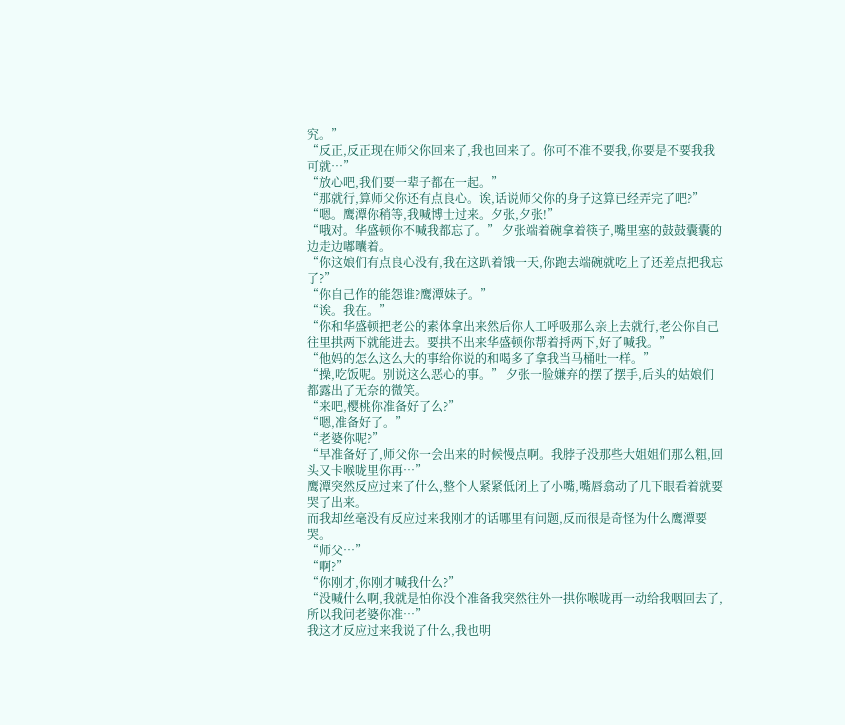究。”
“反正,反正现在师父你回来了,我也回来了。你可不准不要我,你要是不要我我可就…”
“放心吧,我们要一辈子都在一起。”
“那就行,算师父你还有点良心。诶,话说师父你的身子这算已经弄完了吧?”
“嗯。鹰潭你稍等,我喊博士过来。夕张,夕张!”
“哦对。华盛顿你不喊我都忘了。” 夕张端着碗拿着筷子,嘴里塞的鼓鼓囊囊的边走边嘟囔着。
“你这娘们有点良心没有,我在这趴着饿一天,你跑去端碗就吃上了还差点把我忘了?”
“你自己作的能怨谁?鹰潭妹子。”
“诶。我在。”
“你和华盛顿把老公的素体拿出来然后你人工呼吸那么亲上去就行,老公你自己往里拱两下就能进去。要拱不出来华盛顿你帮着捋两下,好了喊我。”
“他妈的怎么这么大的事给你说的和喝多了拿我当马桶吐一样。”
“操,吃饭呢。别说这么恶心的事。” 夕张一脸嫌弃的摆了摆手,后头的姑娘们都露出了无奈的微笑。
“来吧,樱桃你准备好了么?”
“嗯,准备好了。”
“老婆你呢?”
“早准备好了,师父你一会出来的时候慢点啊。我脖子没那些大姐姐们那么粗,回头又卡喉咙里你再…”
鹰潭突然反应过来了什么,整个人紧紧低闭上了小嘴,嘴唇翕动了几下眼看着就要哭了出来。
而我却丝毫没有反应过来我刚才的话哪里有问题,反而很是奇怪为什么鹰潭要哭。
“师父…”
“啊?”
“你刚才,你刚才喊我什么?”
“没喊什么啊,我就是怕你没个准备我突然往外一拱你喉咙再一动给我咽回去了,所以我问老婆你准…”
我这才反应过来我说了什么,我也明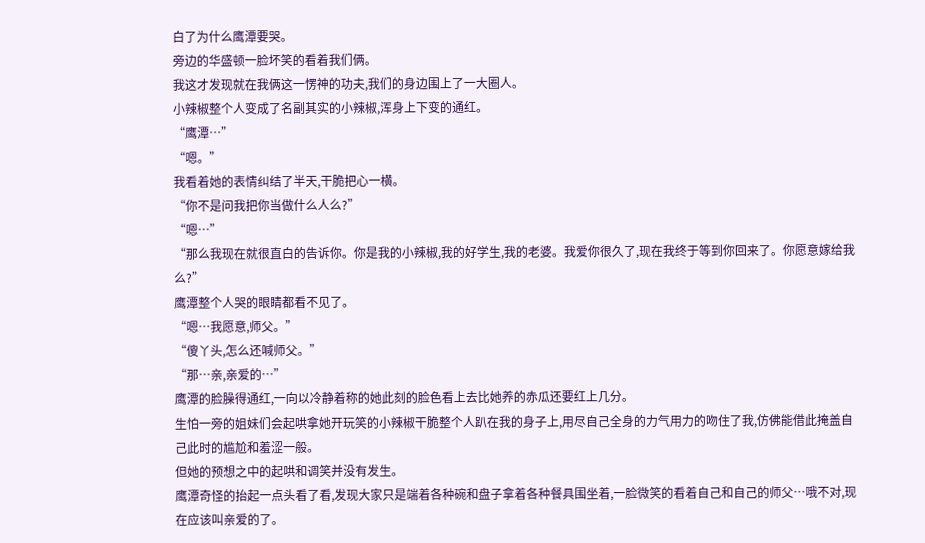白了为什么鹰潭要哭。
旁边的华盛顿一脸坏笑的看着我们俩。
我这才发现就在我俩这一愣神的功夫,我们的身边围上了一大圈人。
小辣椒整个人变成了名副其实的小辣椒,浑身上下变的通红。
“鹰潭…”
“嗯。”
我看着她的表情纠结了半天,干脆把心一横。
“你不是问我把你当做什么人么?”
“嗯…”
“那么我现在就很直白的告诉你。你是我的小辣椒,我的好学生,我的老婆。我爱你很久了,现在我终于等到你回来了。你愿意嫁给我么?”
鹰潭整个人哭的眼睛都看不见了。
“嗯…我愿意,师父。”
“傻丫头,怎么还喊师父。”
“那…亲,亲爱的…”
鹰潭的脸臊得通红,一向以冷静着称的她此刻的脸色看上去比她养的赤瓜还要红上几分。
生怕一旁的姐妹们会起哄拿她开玩笑的小辣椒干脆整个人趴在我的身子上,用尽自己全身的力气用力的吻住了我,仿佛能借此掩盖自己此时的尴尬和羞涩一般。
但她的预想之中的起哄和调笑并没有发生。
鹰潭奇怪的抬起一点头看了看,发现大家只是端着各种碗和盘子拿着各种餐具围坐着,一脸微笑的看着自己和自己的师父…哦不对,现在应该叫亲爱的了。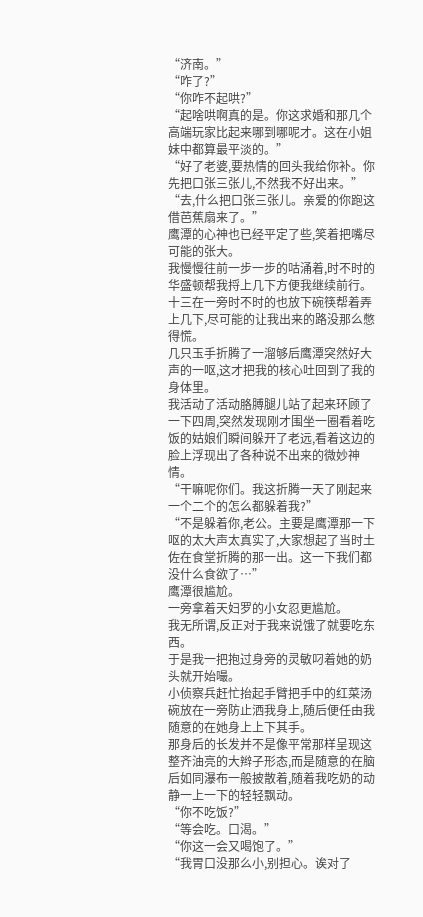“济南。”
“咋了?”
“你咋不起哄?”
“起啥哄啊真的是。你这求婚和那几个高端玩家比起来哪到哪呢才。这在小姐妹中都算最平淡的。”
“好了老婆,要热情的回头我给你补。你先把口张三张儿,不然我不好出来。”
“去,什么把口张三张儿。亲爱的你跑这借芭蕉扇来了。”
鹰潭的心神也已经平定了些,笑着把嘴尽可能的张大。
我慢慢往前一步一步的咕涌着,时不时的华盛顿帮我捋上几下方便我继续前行。
十三在一旁时不时的也放下碗筷帮着弄上几下,尽可能的让我出来的路没那么憋得慌。
几只玉手折腾了一溜够后鹰潭突然好大声的一呕,这才把我的核心吐回到了我的身体里。
我活动了活动胳膊腿儿站了起来环顾了一下四周,突然发现刚才围坐一圈看着吃饭的姑娘们瞬间躲开了老远,看着这边的脸上浮现出了各种说不出来的微妙神情。
“干嘛呢你们。我这折腾一天了刚起来一个二个的怎么都躲着我?”
“不是躲着你,老公。主要是鹰潭那一下呕的太大声太真实了,大家想起了当时土佐在食堂折腾的那一出。这一下我们都没什么食欲了…”
鹰潭很尴尬。
一旁拿着天妇罗的小女忍更尴尬。
我无所谓,反正对于我来说饿了就要吃东西。
于是我一把抱过身旁的灵敏叼着她的奶头就开始嘬。
小侦察兵赶忙抬起手臂把手中的红菜汤碗放在一旁防止洒我身上,随后便任由我随意的在她身上上下其手。
那身后的长发并不是像平常那样呈现这整齐油亮的大辫子形态,而是随意的在脑后如同瀑布一般披散着,随着我吃奶的动静一上一下的轻轻飘动。
“你不吃饭?”
“等会吃。口渴。”
“你这一会又喝饱了。”
“我胃口没那么小,别担心。诶对了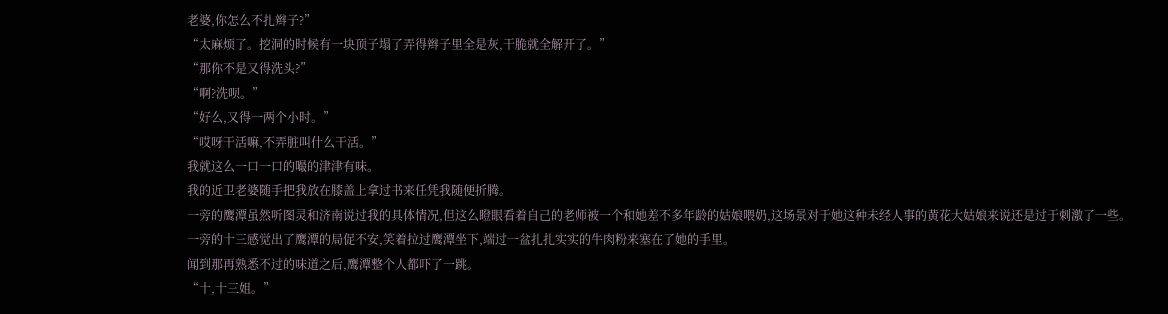老婆,你怎么不扎辫子?”
“太麻烦了。挖洞的时候有一块顶子塌了弄得辫子里全是灰,干脆就全解开了。”
“那你不是又得洗头?”
“啊?洗呗。”
“好么,又得一两个小时。”
“哎呀干活嘛,不弄脏叫什么干活。”
我就这么一口一口的嘬的津津有味。
我的近卫老婆随手把我放在膝盖上拿过书来任凭我随便折腾。
一旁的鹰潭虽然听图灵和济南说过我的具体情况,但这么瞪眼看着自己的老师被一个和她差不多年龄的姑娘喂奶,这场景对于她这种未经人事的黄花大姑娘来说还是过于刺激了一些。
一旁的十三感觉出了鹰潭的局促不安,笑着拉过鹰潭坐下,端过一盆扎扎实实的牛肉粉来塞在了她的手里。
闻到那再熟悉不过的味道之后,鹰潭整个人都吓了一跳。
“十,十三姐。”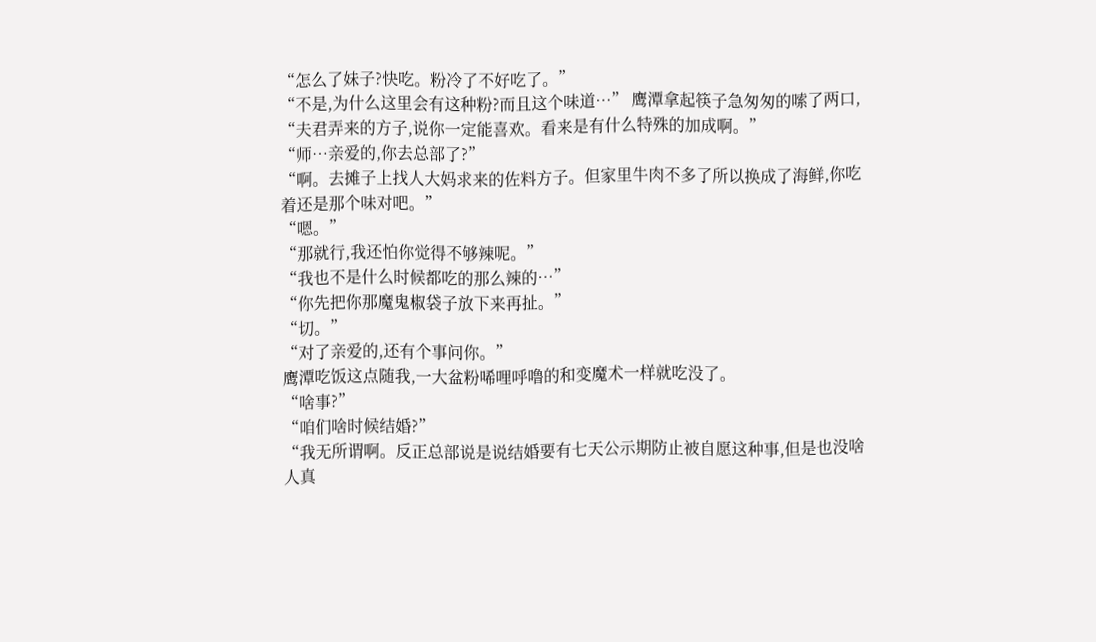“怎么了妹子?快吃。粉冷了不好吃了。”
“不是,为什么这里会有这种粉?而且这个味道…” 鹰潭拿起筷子急匆匆的嗦了两口,
“夫君弄来的方子,说你一定能喜欢。看来是有什么特殊的加成啊。”
“师…亲爱的,你去总部了?”
“啊。去摊子上找人大妈求来的佐料方子。但家里牛肉不多了所以换成了海鲜,你吃着还是那个味对吧。”
“嗯。”
“那就行,我还怕你觉得不够辣呢。”
“我也不是什么时候都吃的那么辣的…”
“你先把你那魔鬼椒袋子放下来再扯。”
“切。”
“对了亲爱的,还有个事问你。”
鹰潭吃饭这点随我,一大盆粉唏哩呼噜的和变魔术一样就吃没了。
“啥事?”
“咱们啥时候结婚?”
“我无所谓啊。反正总部说是说结婚要有七天公示期防止被自愿这种事,但是也没啥人真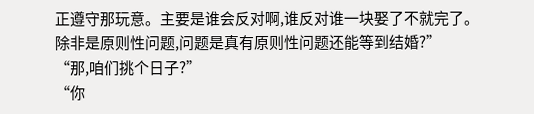正遵守那玩意。主要是谁会反对啊,谁反对谁一块娶了不就完了。除非是原则性问题,问题是真有原则性问题还能等到结婚?”
“那,咱们挑个日子?”
“你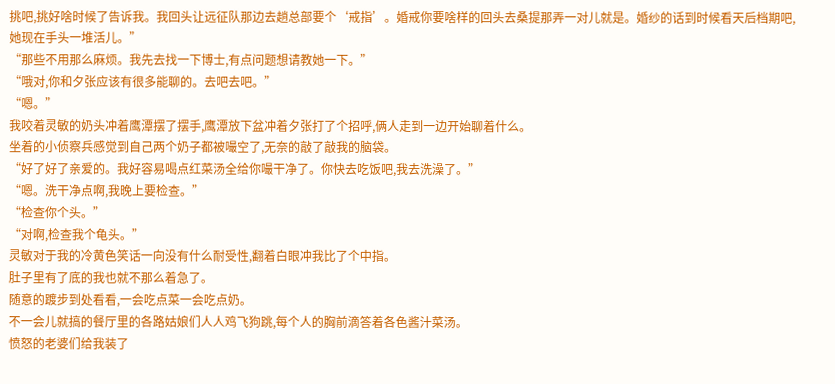挑吧,挑好啥时候了告诉我。我回头让远征队那边去趟总部要个‘戒指’。婚戒你要啥样的回头去桑提那弄一对儿就是。婚纱的话到时候看天后档期吧,她现在手头一堆活儿。”
“那些不用那么麻烦。我先去找一下博士,有点问题想请教她一下。”
“哦对,你和夕张应该有很多能聊的。去吧去吧。”
“嗯。”
我咬着灵敏的奶头冲着鹰潭摆了摆手,鹰潭放下盆冲着夕张打了个招呼,俩人走到一边开始聊着什么。
坐着的小侦察兵感觉到自己两个奶子都被嘬空了,无奈的敲了敲我的脑袋。
“好了好了亲爱的。我好容易喝点红菜汤全给你嘬干净了。你快去吃饭吧,我去洗澡了。”
“嗯。洗干净点啊,我晚上要检查。”
“检查你个头。”
“对啊,检查我个龟头。”
灵敏对于我的冷黄色笑话一向没有什么耐受性,翻着白眼冲我比了个中指。
肚子里有了底的我也就不那么着急了。
随意的踱步到处看看,一会吃点菜一会吃点奶。
不一会儿就搞的餐厅里的各路姑娘们人人鸡飞狗跳,每个人的胸前滴答着各色酱汁菜汤。
愤怒的老婆们给我装了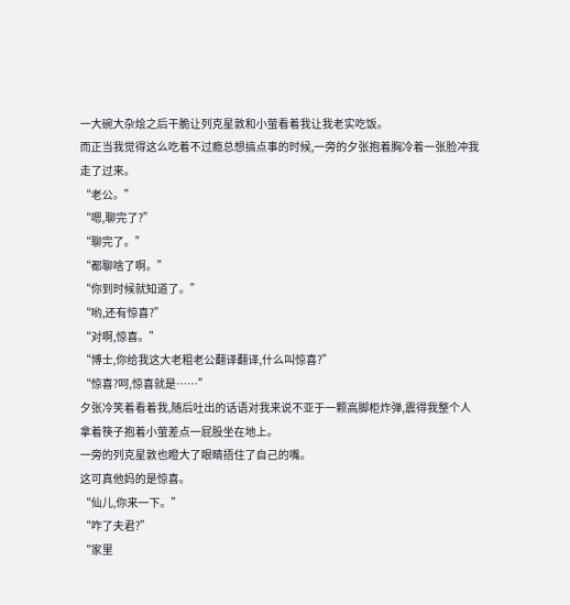一大碗大杂烩之后干脆让列克星敦和小萤看着我让我老实吃饭。
而正当我觉得这么吃着不过瘾总想搞点事的时候,一旁的夕张抱着胸冷着一张脸冲我走了过来。
“老公。”
“嗯,聊完了?”
“聊完了。”
“都聊啥了啊。”
“你到时候就知道了。”
“哟,还有惊喜?”
“对啊,惊喜。”
“博士,你给我这大老粗老公翻译翻译,什么叫惊喜?”
“惊喜?呵,惊喜就是……”
夕张冷笑着看着我,随后吐出的话语对我来说不亚于一颗高脚柜炸弹,震得我整个人拿着筷子抱着小萤差点一屁股坐在地上。
一旁的列克星敦也瞪大了眼睛捂住了自己的嘴。
这可真他妈的是惊喜。
“仙儿,你来一下。”
“咋了夫君?”
“家里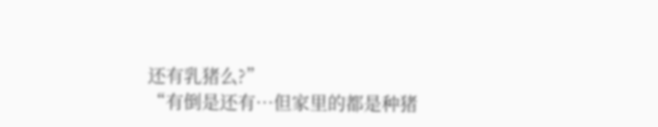还有乳猪么?”
“有倒是还有…但家里的都是种猪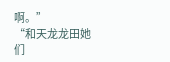啊。”
“和天龙龙田她们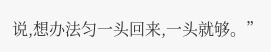说,想办法匀一头回来,一头就够。”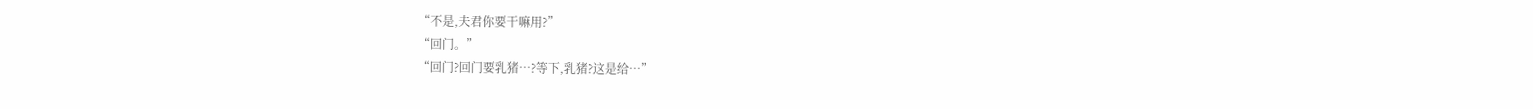“不是,夫君你要干嘛用?”
“回门。”
“回门?回门要乳猪…?等下,乳猪?这是给…”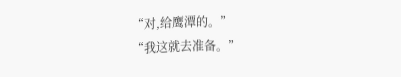“对,给鹰潭的。”
“我这就去准备。”